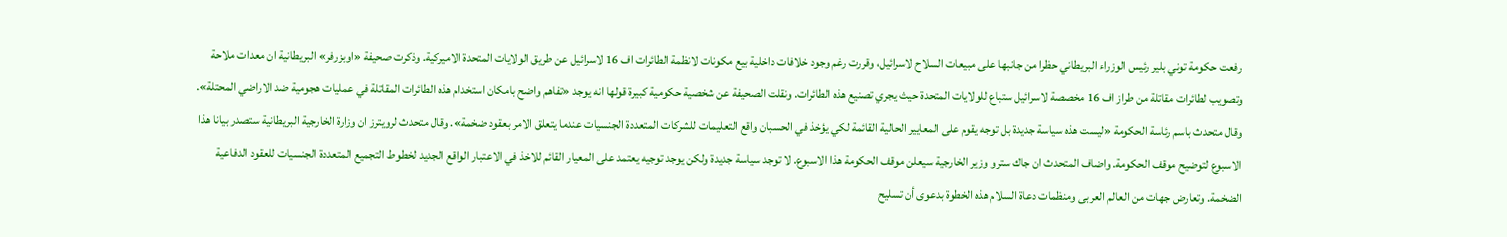رفعت حكومة توني بلير رئيس الوزراء البريطاني حظرا من جانبها على مبيعات السلاح لاسرائيل، وقررت رغم وجود خلافات داخلية بيع مكونات لانظمة الطائرات اف 16 لاسرائيل عن طريق الولايات المتحدة الاميركية. وذكرت صحيفة «اوبزرفر» البريطانية ان معدات ملاحة وتصويب لطائرات مقاتلة من طراز اف 16 مخصصة لاسرائيل ستباع للولايات المتحدة حيث يجري تصنيع هذه الطائرات. ونقلت الصحيفة عن شخصية حكومية كبيرة قولها انه يوجد «تفاهم واضح بامكان استخدام هذه الطائرات المقاتلة في عمليات هجومية ضد الاراضي المحتلة». وقال متحدث باسم رئاسة الحكومة «ليست هذه سياسة جديدة بل توجه يقوم على المعايير الحالية القائمة لكي يؤخذ في الحسبان واقع التعليمات للشركات المتعددة الجنسيات عندما يتعلق الامر بعقود ضخمة». وقال متحدث لرويترز ان وزارة الخارجية البريطانية ستصدر بيانا هذا الاسبوع لتوضيح موقف الحكومة. واضاف المتحدث ان جاك سترو وزير الخارجية سيعلن موقف الحكومة هذا الاسبوع. لا توجد سياسة جديدة ولكن يوجد توجيه يعتمد على المعيار القائم للاخذ في الاعتبار الواقع الجديد لخطوط التجميع المتعددة الجنسيات للعقود الدفاعية الضخمة. وتعارض جهات من العالم العربى ومنظمات دعاة السلام هذه الخطوة بدعوى أن تسليح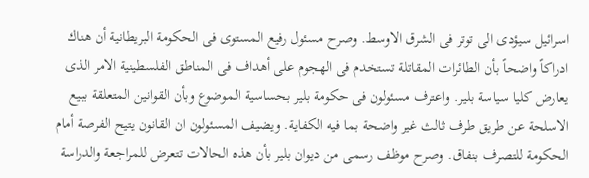اسرائيل سيؤدى الى توتر فى الشرق الاوسط. وصرح مسئول رفيع المستوى فى الحكومة البريطانية أن هناك ادراكاً واضحاً بأن الطائرات المقاتلة تستخدم فى الهجوم على أهداف فى المناطق الفلسطينية الامر الذى يعارض كليا سياسة بلير. واعترف مسئولون فى حكومة بلير بحساسية الموضوع وبأن القوانين المتعلقة ببيع الاسلحة عن طريق طرف ثالث غير واضحة بما فيه الكفاية. ويضيف المسئولون ان القانون يتيح الفرصة أمام الحكومة للتصرف بنفاق. وصرح موظف رسمى من ديوان بلير بأن هذه الحالات تتعرض للمراجعة والدراسة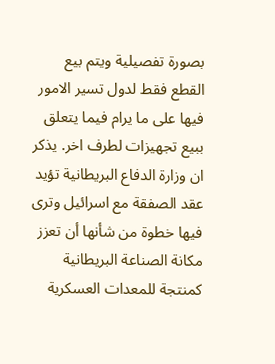بصورة تفصيلية ويتم بيع القطع فقط لدول تسير الامور فيها على ما يرام فيما يتعلق ببيع تجهيزات لطرف اخر. يذكر ان وزارة الدفاع البريطانية تؤيد عقد الصفقة مع اسرائيل وترى فيها خطوة من شأنها أن تعزز مكانة الصناعة البريطانية كمنتجة للمعدات العسكرية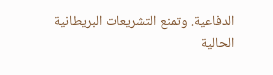الدفاعية. وتمنع التشريعات البريطانية الحالية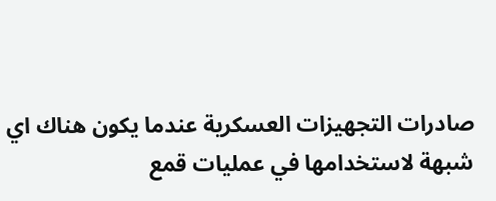صادرات التجهيزات العسكرية عندما يكون هناك اي شبهة لاستخدامها في عمليات قمع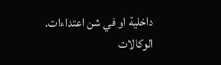داخلية او في شن اعتداءات. الوكالات